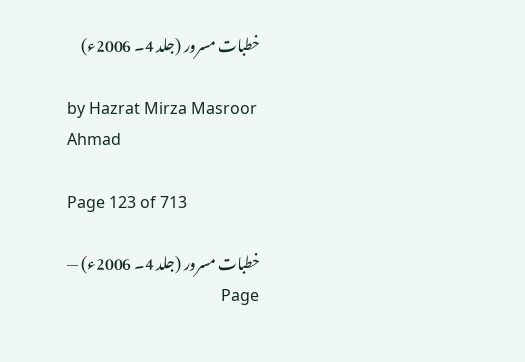خطبات مسرور (جلد 4۔ 2006ء)

by Hazrat Mirza Masroor Ahmad

Page 123 of 713

خطبات مسرور (جلد 4۔ 2006ء) — Page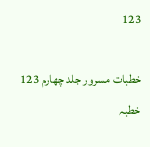123

خطبات مسرور جلد چهارم 123 خطبہ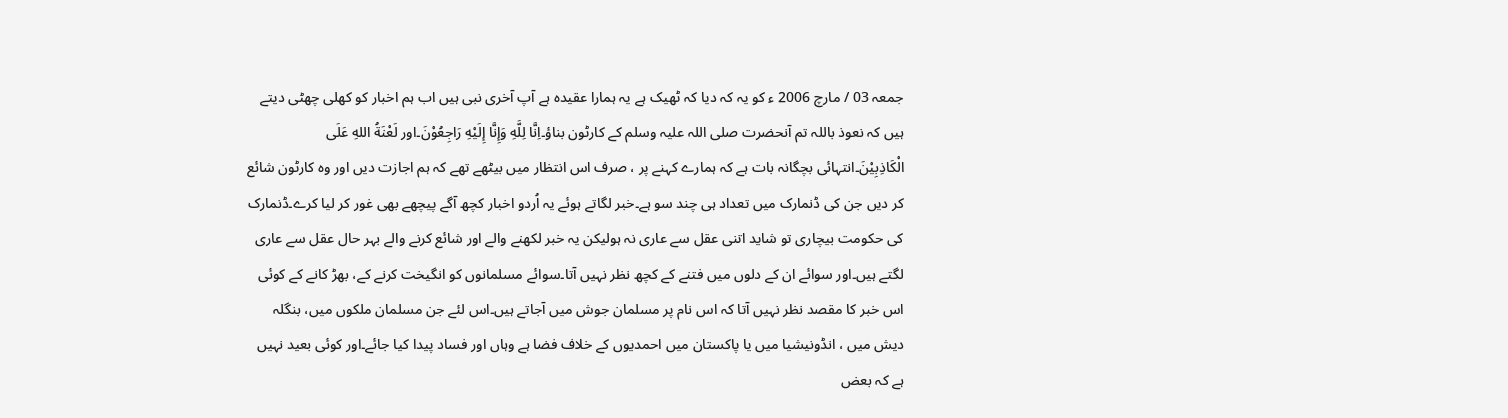جمعہ 03 / مارچ 2006 ء کو یہ کہ دیا کہ ٹھیک ہے یہ ہمارا عقیدہ ہے آپ آخری نبی ہیں اب ہم اخبار کو کھلی چھٹی دیتے ہیں کہ نعوذ باللہ تم آنحضرت صلی اللہ علیہ وسلم کے کارٹون بناؤ۔اِنَّا لِلَّهِ وَإِنَّا إِلَيْهِ رَاجِعُوْنَ۔اور لَعْنَةُ اللهِ عَلَى الْكَاذِبِيْنَ۔انتہائی بچگانہ بات ہے کہ ہمارے کہنے پر ، صرف اس انتظار میں بیٹھے تھے کہ ہم اجازت دیں اور وہ کارٹون شائع کر دیں جن کی ڈنمارک میں تعداد ہی چند سو ہے۔خبر لگاتے ہوئے یہ اُردو اخبار کچھ آگے پیچھے بھی غور کر لیا کرے۔ڈنمارک کی حکومت بیچاری تو شاید اتنی عقل سے عاری نہ ہولیکن یہ خبر لکھنے والے اور شائع کرنے والے بہر حال عقل سے عاری لگتے ہیں۔اور سوائے ان کے دلوں میں فتنے کے کچھ نظر نہیں آتا۔سوائے مسلمانوں کو انگیخت کرنے کے، بھڑ کانے کے کوئی اس خبر کا مقصد نظر نہیں آتا کہ اس نام پر مسلمان جوش میں آجاتے ہیں۔اس لئے جن مسلمان ملکوں میں، بنگلہ دیش میں ، انڈونیشیا میں یا پاکستان میں احمدیوں کے خلاف فضا ہے وہاں اور فساد پیدا کیا جائے۔اور کوئی بعید نہیں ہے کہ بعض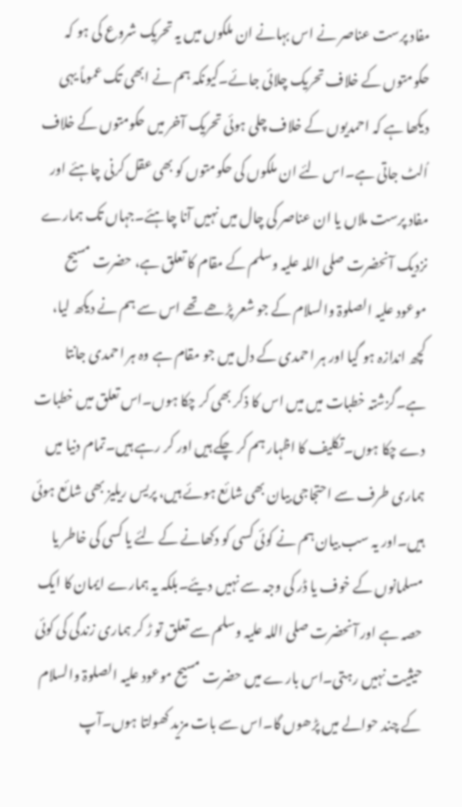مفاد پرست عناصر نے اس بہانے ان ملکوں میں یہ تحریک شروع کی ہو کہ حکومتوں کے خلاف تحریک چلائی جائے۔کیونکہ ہم نے ابھی تک عموماً یہی دیکھا ہے کہ احمدیوں کے خلاف چلی ہوئی تحریک آخر میں حکومتوں کے خلاف اُلٹ جاتی ہے۔اس لئے ان ملکوں کی حکومتوں کو بھی عقل کرنی چاہئے اور مفاد پرست ملاں یا ان عناصر کی چال میں نہیں آنا چاہئے۔جہاں تک ہمارے نزدیک آنحضرت صلی اللہ علیہ وسلم کے مقام کا تعلق ہے، حضرت مسیح موعود علیہ الصلوۃ والسلام کے جو شعر پڑھے تھے اس سے ہم نے دیکھ لیا، کچھ اندازہ ہو گیا اور ہر احمدی کے دل میں جو مقام ہے وہ ہر احمدی جانتا ہے۔گزشتہ خطبات میں میں اس کا ذکر بھی کر چکا ہوں۔اس تعلق میں خطبات دے چکا ہوں۔تکلیف کا اظہار ہم کر چکے ہیں اور کر رہے ہیں۔تمام دنیا میں ہماری طرف سے احتجاجی بیان بھی شائع ہوئے ہیں، پریس ریلیز بھی شائع ہوئی ہیں۔اور یہ سب بیان ہم نے کوئی کسی کو دکھانے کے لئے یا کسی کی خاطر یا مسلمانوں کے خوف یا ڈر کی وجہ سے نہیں دیئے۔بلکہ یہ ہمارے ایمان کا ایک حصہ ہے اور آنحضرت صلی اللہ علیہ وسلم سے تعلق تو ڑ کر ہماری زندگی کی کوئی حیثیت نہیں رہتی۔اس بارے میں حضرت مسیح موعود علیہ الصلوۃ والسلام کے چند حوالے میں پڑھوں گا۔اس سے بات مزید کھولتا ہوں۔آپ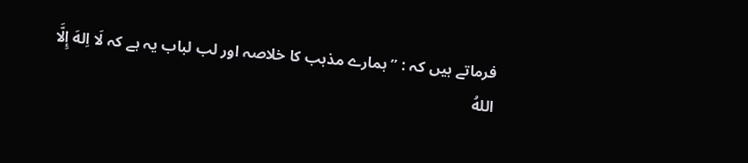فرماتے ہیں کہ : ” ہمارے مذہب کا خلاصہ اور لب لباب یہ ہے کہ لَا اِلهَ إِلَّا اللهُ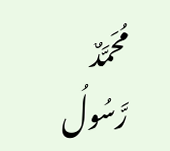مُحَمَّدٌ رَّسُولُ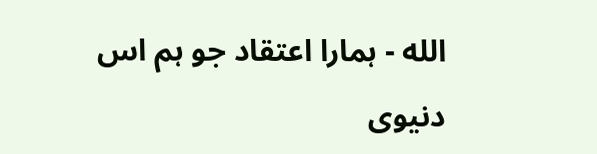الله - ہمارا اعتقاد جو ہم اس دنیوی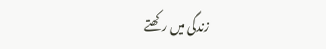زندگی میں رکھتے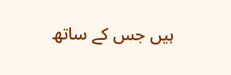ہیں جس کے ساتھ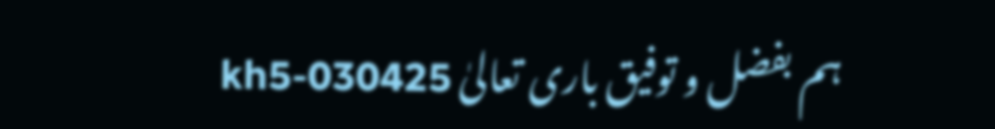ہم بفضل و توفیق باری تعالیٰ kh5-030425